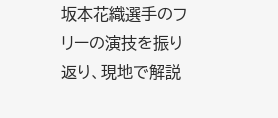坂本花織選手のフリーの演技を振り返り、現地で解説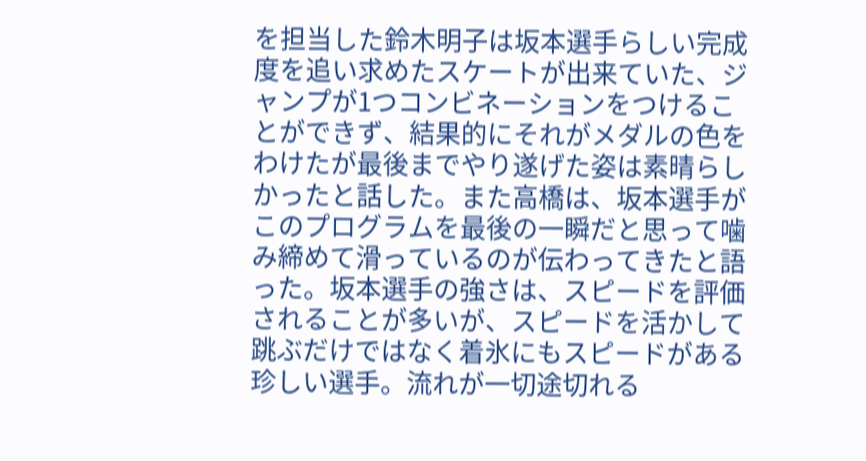を担当した鈴木明子は坂本選手らしい完成度を追い求めたスケートが出来ていた、ジャンプが1つコンビネーションをつけることができず、結果的にそれがメダルの色をわけたが最後までやり遂げた姿は素晴らしかったと話した。また高橋は、坂本選手がこのプログラムを最後の一瞬だと思って噛み締めて滑っているのが伝わってきたと語った。坂本選手の強さは、スピードを評価されることが多いが、スピードを活かして跳ぶだけではなく着氷にもスピードがある珍しい選手。流れが一切途切れる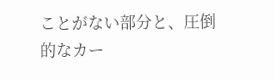ことがない部分と、圧倒的なカー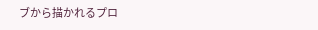ブから描かれるプロ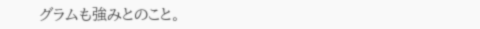グラムも強みとのこと。